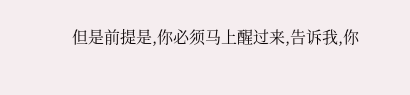但是前提是,你必须马上醒过来,告诉我,你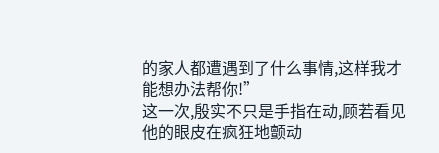的家人都遭遇到了什么事情,这样我才能想办法帮你!”
这一次,殷实不只是手指在动,顾若看见他的眼皮在疯狂地颤动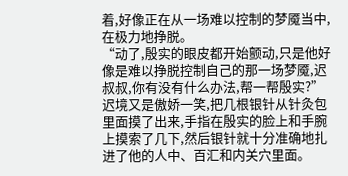着,好像正在从一场难以控制的梦魇当中,在极力地挣脱。
“动了,殷实的眼皮都开始颤动,只是他好像是难以挣脱控制自己的那一场梦魇,迟叔叔,你有没有什么办法,帮一帮殷实?”
迟境又是傲娇一笑,把几根银针从针灸包里面摸了出来,手指在殷实的脸上和手腕上摸索了几下,然后银针就十分准确地扎进了他的人中、百汇和内关穴里面。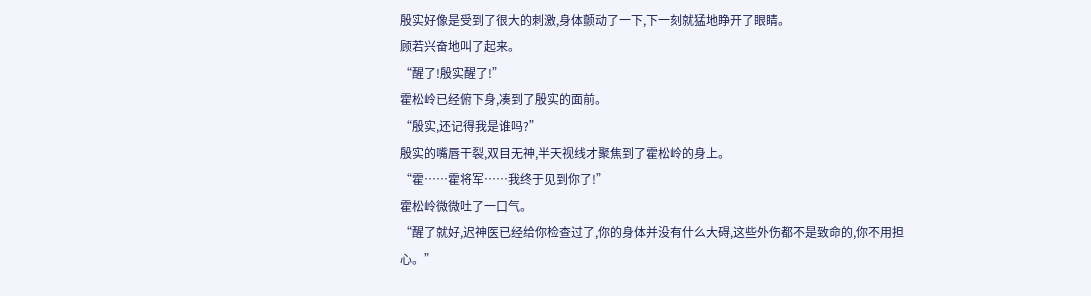殷实好像是受到了很大的刺激,身体颤动了一下,下一刻就猛地睁开了眼睛。
顾若兴奋地叫了起来。
“醒了!殷实醒了!”
霍松岭已经俯下身,凑到了殷实的面前。
“殷实,还记得我是谁吗?”
殷实的嘴唇干裂,双目无神,半天视线才聚焦到了霍松岭的身上。
“霍……霍将军……我终于见到你了!”
霍松岭微微吐了一口气。
“醒了就好,迟神医已经给你检查过了,你的身体并没有什么大碍,这些外伤都不是致命的,你不用担心。”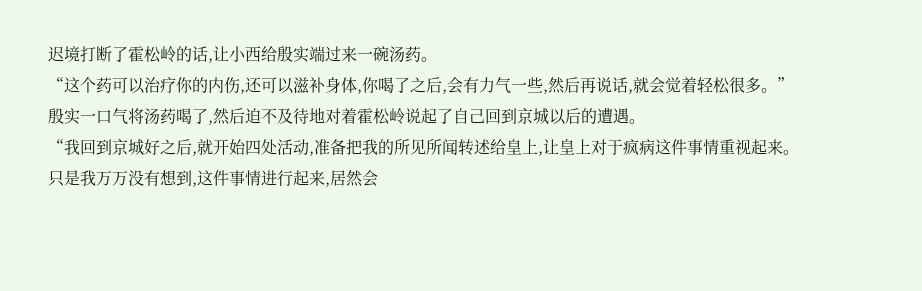迟境打断了霍松岭的话,让小西给殷实端过来一碗汤药。
“这个药可以治疗你的内伤,还可以滋补身体,你喝了之后,会有力气一些,然后再说话,就会觉着轻松很多。”
殷实一口气将汤药喝了,然后迫不及待地对着霍松岭说起了自己回到京城以后的遭遇。
“我回到京城好之后,就开始四处活动,准备把我的所见所闻转述给皇上,让皇上对于疯病这件事情重视起来。
只是我万万没有想到,这件事情进行起来,居然会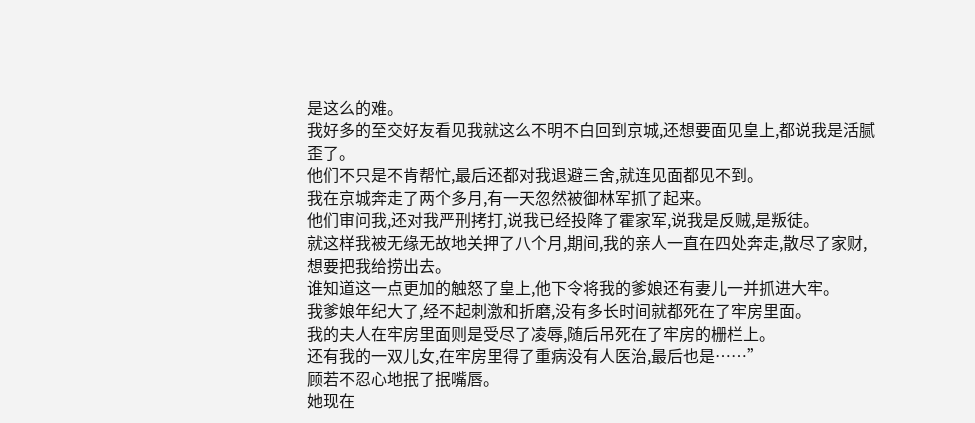是这么的难。
我好多的至交好友看见我就这么不明不白回到京城,还想要面见皇上,都说我是活腻歪了。
他们不只是不肯帮忙,最后还都对我退避三舍,就连见面都见不到。
我在京城奔走了两个多月,有一天忽然被御林军抓了起来。
他们审问我,还对我严刑拷打,说我已经投降了霍家军,说我是反贼,是叛徒。
就这样我被无缘无故地关押了八个月,期间,我的亲人一直在四处奔走,散尽了家财,想要把我给捞出去。
谁知道这一点更加的触怒了皇上,他下令将我的爹娘还有妻儿一并抓进大牢。
我爹娘年纪大了,经不起刺激和折磨,没有多长时间就都死在了牢房里面。
我的夫人在牢房里面则是受尽了凌辱,随后吊死在了牢房的栅栏上。
还有我的一双儿女,在牢房里得了重病没有人医治,最后也是……”
顾若不忍心地抿了抿嘴唇。
她现在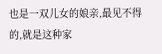也是一双儿女的娘亲,最见不得的,就是这种家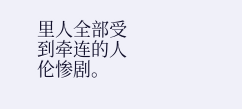里人全部受到牵连的人伦惨剧。